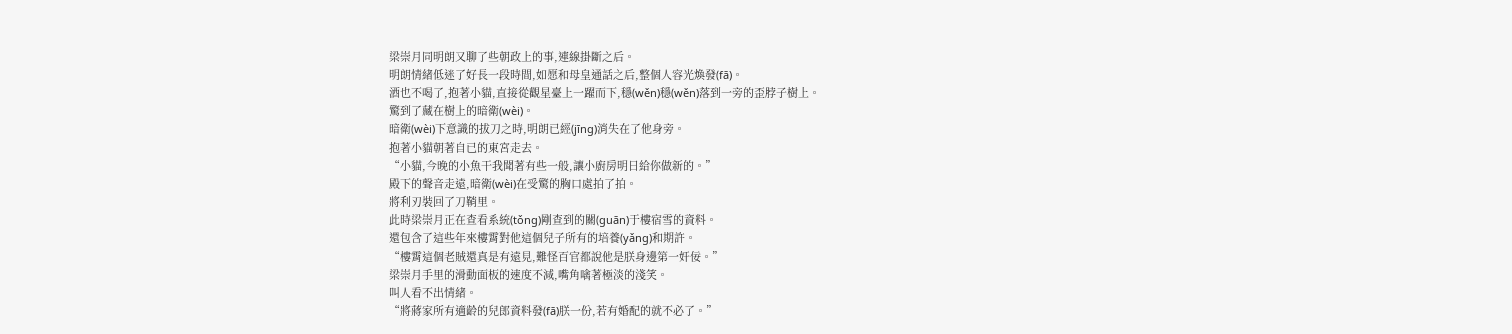梁崇月同明朗又聊了些朝政上的事,連線掛斷之后。
明朗情緒低迷了好長一段時間,如愿和母皇通話之后,整個人容光煥發(fā)。
酒也不喝了,抱著小貓,直接從觀星臺上一躍而下,穩(wěn)穩(wěn)落到一旁的歪脖子樹上。
驚到了藏在樹上的暗衛(wèi)。
暗衛(wèi)下意識的拔刀之時,明朗已經(jīng)消失在了他身旁。
抱著小貓朝著自已的東宮走去。
“小貓,今晚的小魚干我聞著有些一般,讓小廚房明日給你做新的。”
殿下的聲音走遠,暗衛(wèi)在受驚的胸口處拍了拍。
將利刃裝回了刀鞘里。
此時梁崇月正在查看系統(tǒng)剛查到的關(guān)于樓宿雪的資料。
還包含了這些年來樓霄對他這個兒子所有的培養(yǎng)和期許。
“樓霄這個老賊還真是有遠見,難怪百官都說他是朕身邊第一奸佞。”
梁崇月手里的滑動面板的速度不減,嘴角噙著極淡的淺笑。
叫人看不出情緒。
“將蔣家所有適齡的兒郎資料發(fā)朕一份,若有婚配的就不必了。”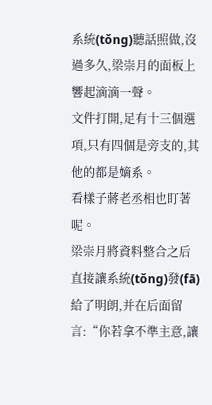系統(tǒng)聽話照做,沒過多久,梁崇月的面板上響起滴滴一聲。
文件打開,足有十三個選項,只有四個是旁支的,其他的都是嫡系。
看樣子蔣老丞相也盯著呢。
梁崇月將資料整合之后直接讓系統(tǒng)發(fā)給了明朗,并在后面留言:“你若拿不準主意,讓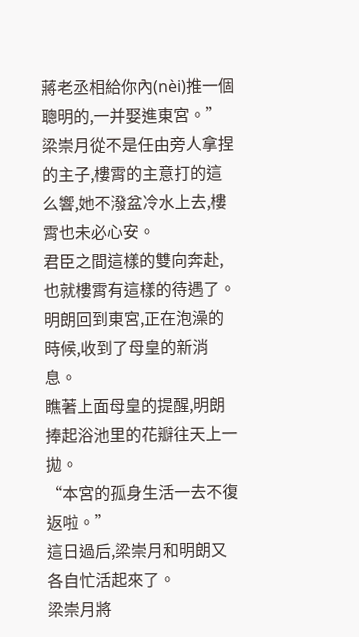蔣老丞相給你內(nèi)推一個聰明的,一并娶進東宮。”
梁崇月從不是任由旁人拿捏的主子,樓霄的主意打的這么響,她不潑盆冷水上去,樓霄也未必心安。
君臣之間這樣的雙向奔赴,也就樓霄有這樣的待遇了。
明朗回到東宮,正在泡澡的時候,收到了母皇的新消息。
瞧著上面母皇的提醒,明朗捧起浴池里的花瓣往天上一拋。
“本宮的孤身生活一去不復返啦。”
這日過后,梁崇月和明朗又各自忙活起來了。
梁崇月將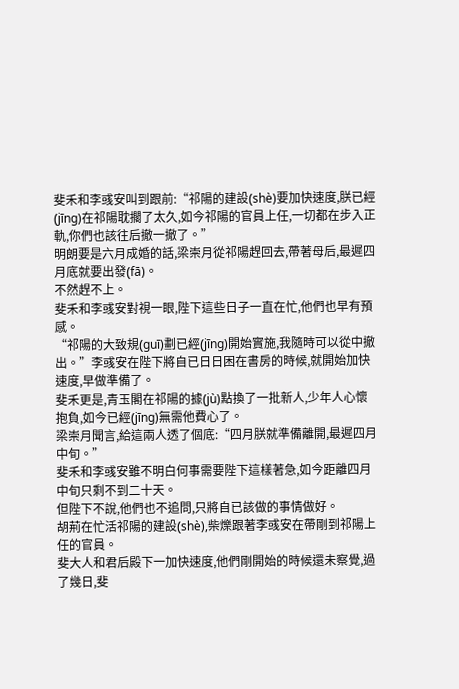斐禾和李彧安叫到跟前:“祁陽的建設(shè)要加快速度,朕已經(jīng)在祁陽耽擱了太久,如今祁陽的官員上任,一切都在步入正軌,你們也該往后撤一撤了。”
明朗要是六月成婚的話,梁崇月從祁陽趕回去,帶著母后,最遲四月底就要出發(fā)。
不然趕不上。
斐禾和李彧安對視一眼,陛下這些日子一直在忙,他們也早有預感。
“祁陽的大致規(guī)劃已經(jīng)開始實施,我隨時可以從中撤出。”李彧安在陛下將自已日日困在書房的時候,就開始加快速度,早做準備了。
斐禾更是,青玉閣在祁陽的據(jù)點換了一批新人,少年人心懷抱負,如今已經(jīng)無需他費心了。
梁崇月聞言,給這兩人透了個底:“四月朕就準備離開,最遲四月中旬。”
斐禾和李彧安雖不明白何事需要陛下這樣著急,如今距離四月中旬只剩不到二十天。
但陛下不說,他們也不追問,只將自已該做的事情做好。
胡荊在忙活祁陽的建設(shè),柴爍跟著李彧安在帶剛到祁陽上任的官員。
斐大人和君后殿下一加快速度,他們剛開始的時候還未察覺,過了幾日,斐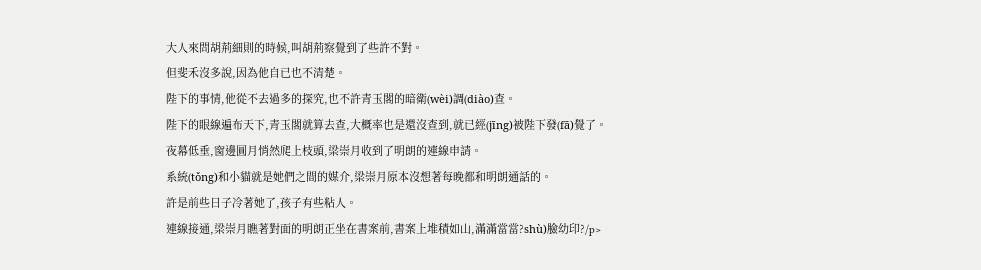大人來問胡荊細則的時候,叫胡荊察覺到了些許不對。
但斐禾沒多說,因為他自已也不清楚。
陛下的事情,他從不去過多的探究,也不許青玉閣的暗衛(wèi)調(diào)查。
陛下的眼線遍布天下,青玉閣就算去查,大概率也是還沒查到,就已經(jīng)被陛下發(fā)覺了。
夜幕低垂,窗邊圓月悄然爬上枝頭,梁崇月收到了明朗的連線申請。
系統(tǒng)和小貓就是她們之間的媒介,梁崇月原本沒想著每晚都和明朗通話的。
許是前些日子冷著她了,孩子有些粘人。
連線接通,梁崇月瞧著對面的明朗正坐在書案前,書案上堆積如山,滿滿當當?shù)臉幼印?/p>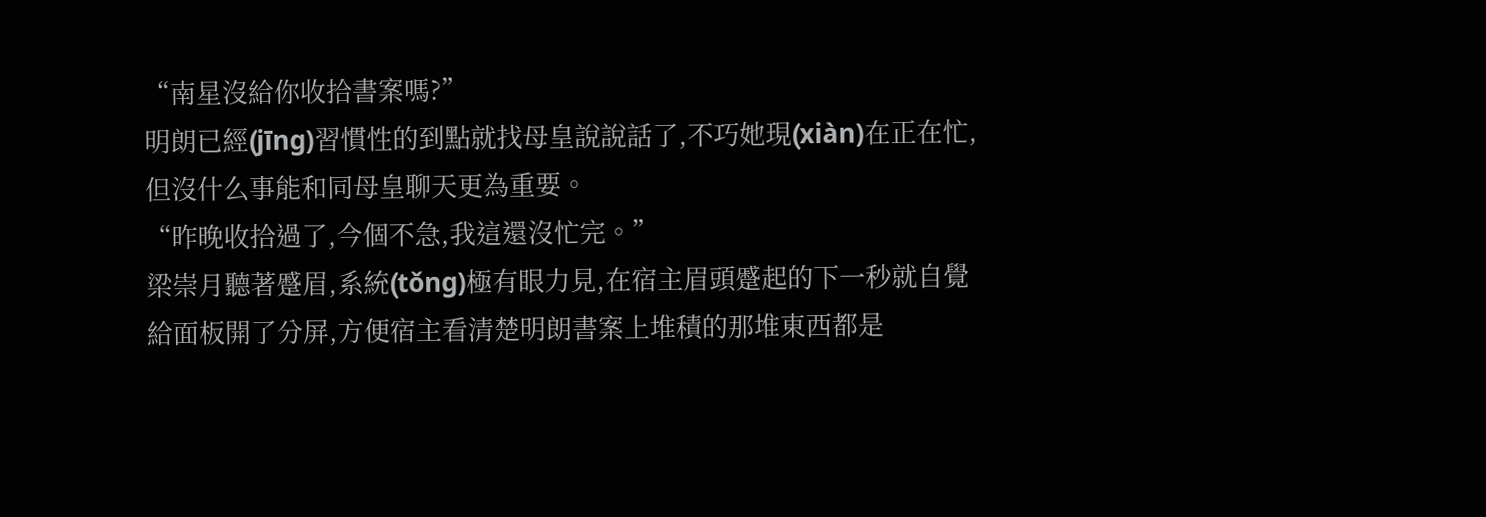“南星沒給你收拾書案嗎?”
明朗已經(jīng)習慣性的到點就找母皇說說話了,不巧她現(xiàn)在正在忙,但沒什么事能和同母皇聊天更為重要。
“昨晚收拾過了,今個不急,我這還沒忙完。”
梁崇月聽著蹙眉,系統(tǒng)極有眼力見,在宿主眉頭蹙起的下一秒就自覺給面板開了分屏,方便宿主看清楚明朗書案上堆積的那堆東西都是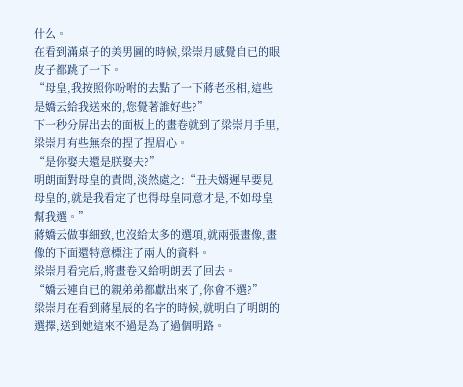什么。
在看到滿桌子的美男圖的時候,梁崇月感覺自已的眼皮子都跳了一下。
“母皇,我按照你吩咐的去點了一下蔣老丞相,這些是嬌云給我送來的,您覺著誰好些?”
下一秒分屏出去的面板上的畫卷就到了梁崇月手里,梁崇月有些無奈的捏了捏眉心。
“是你娶夫還是朕娶夫?”
明朗面對母皇的責問,淡然處之:“丑夫婿遲早要見母皇的,就是我看定了也得母皇同意才是,不如母皇幫我選。”
蔣嬌云做事細致,也沒給太多的選項,就兩張畫像,畫像的下面還特意標注了兩人的資料。
梁崇月看完后,將畫卷又給明朗丟了回去。
“嬌云連自已的親弟弟都獻出來了,你會不選?”
梁崇月在看到蔣星辰的名字的時候,就明白了明朗的選擇,送到她這來不過是為了過個明路。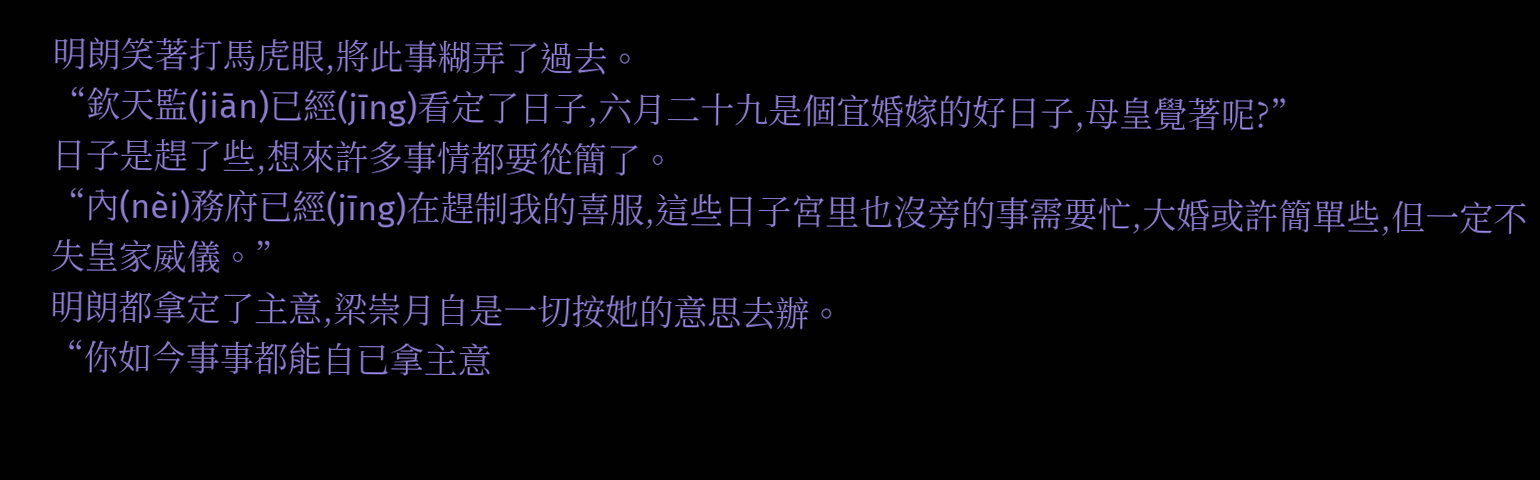明朗笑著打馬虎眼,將此事糊弄了過去。
“欽天監(jiān)已經(jīng)看定了日子,六月二十九是個宜婚嫁的好日子,母皇覺著呢?”
日子是趕了些,想來許多事情都要從簡了。
“內(nèi)務府已經(jīng)在趕制我的喜服,這些日子宮里也沒旁的事需要忙,大婚或許簡單些,但一定不失皇家威儀。”
明朗都拿定了主意,梁崇月自是一切按她的意思去辦。
“你如今事事都能自已拿主意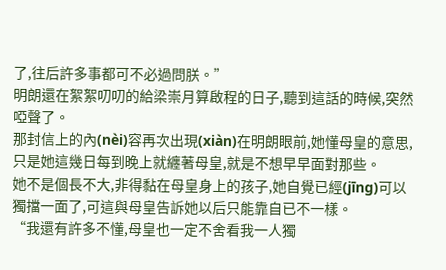了,往后許多事都可不必過問朕。”
明朗還在絮絮叨叨的給梁崇月算啟程的日子,聽到這話的時候,突然啞聲了。
那封信上的內(nèi)容再次出現(xiàn)在明朗眼前,她懂母皇的意思,只是她這幾日每到晚上就纏著母皇,就是不想早早面對那些。
她不是個長不大,非得黏在母皇身上的孩子,她自覺已經(jīng)可以獨擋一面了,可這與母皇告訴她以后只能靠自已不一樣。
“我還有許多不懂,母皇也一定不舍看我一人獨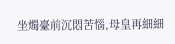坐燭臺前沉悶苦惱,母皇再細細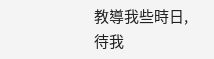教導我些時日,待我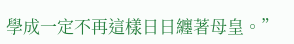學成一定不再這樣日日纏著母皇。”